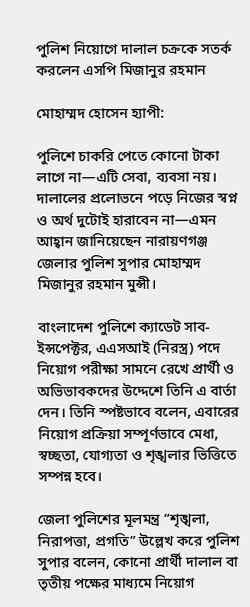পুলিশ নিয়োগে দালাল চক্রকে সতর্ক করলেন এসপি মিজানুর রহমান

মোহাম্মদ হোসেন হ্যাপী:

পুলিশে চাকরি পেতে কোনো টাকা লাগে না—এটি সেবা, ব্যবসা নয়। দালালের প্রলোভনে পড়ে নিজের স্বপ্ন ও অর্থ দুটোই হারাবেন না—এমন আহ্বান জানিয়েছেন নারায়ণগঞ্জ জেলার পুলিশ সুপার মোহাম্মদ মিজানুর রহমান মুন্সী।

বাংলাদেশ পুলিশে ক্যাডেট সাব-ইন্সপেক্টর, এএসআই (নিরস্ত্র) পদে নিয়োগ পরীক্ষা সামনে রেখে প্রার্থী ও অভিভাবকদের উদ্দেশে তিনি এ বার্তা দেন। তিনি স্পষ্টভাবে বলেন, এবারের নিয়োগ প্রক্রিয়া সম্পূর্ণভাবে মেধা, স্বচ্ছতা, যোগ্যতা ও শৃঙ্খলার ভিত্তিতে সম্পন্ন হবে।

জেলা পুলিশের মূলমন্ত্র “শৃঙ্খলা, নিরাপত্তা, প্রগতি” উল্লেখ করে পুলিশ সুপার বলেন, কোনো প্রার্থী দালাল বা তৃতীয় পক্ষের মাধ্যমে নিয়োগ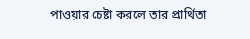পাওয়ার চেষ্টা করলে তার প্রার্থিতা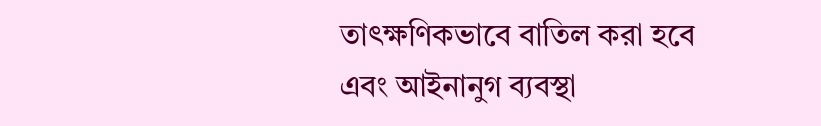তাৎক্ষণিকভাবে বাতিল করা হবে এবং আইনানুগ ব্যবস্থা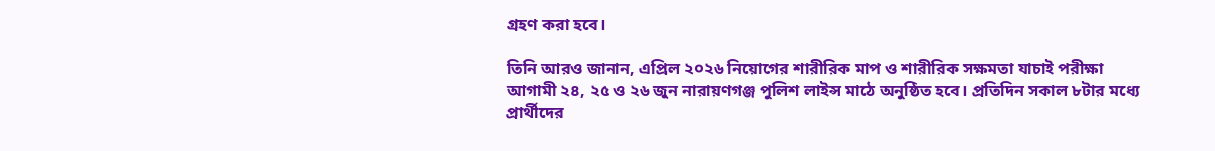গ্রহণ করা হবে।

তিনি আরও জানান, এপ্রিল ২০২৬ নিয়োগের শারীরিক মাপ ও শারীরিক সক্ষমতা যাচাই পরীক্ষা আগামী ২৪, ২৫ ও ২৬ জুন নারায়ণগঞ্জ পুলিশ লাইন্স মাঠে অনুষ্ঠিত হবে। প্রতিদিন সকাল ৮টার মধ্যে প্রার্থীদের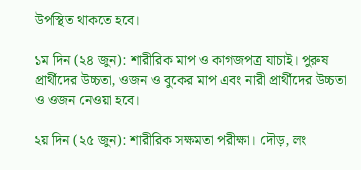উপস্থিত থাকতে হবে।

১ম দিন (২৪ জুন): শারীরিক মাপ ও কাগজপত্র যাচাই। পুরুষ প্রার্থীদের উচ্চতা, ওজন ও বুকের মাপ এবং নারী প্রার্থীদের উচ্চতা ও ওজন নেওয়া হবে।

২য় দিন (২৫ জুন): শারীরিক সক্ষমতা পরীক্ষা। দৌড়, লং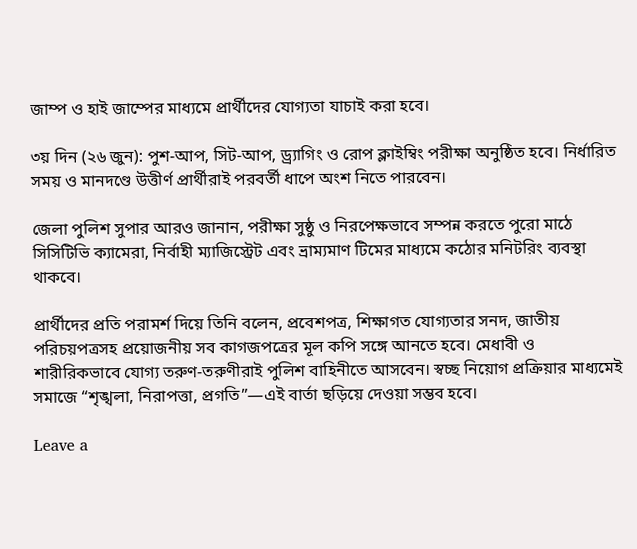জাম্প ও হাই জাম্পের মাধ্যমে প্রার্থীদের যোগ্যতা যাচাই করা হবে।

৩য় দিন (২৬ জুন): পুশ-আপ, সিট-আপ, ড্র্যাগিং ও রোপ ক্লাইম্বিং পরীক্ষা অনুষ্ঠিত হবে। নির্ধারিত সময় ও মানদণ্ডে উত্তীর্ণ প্রার্থীরাই পরবর্তী ধাপে অংশ নিতে পারবেন।

জেলা পুলিশ সুপার আরও জানান, পরীক্ষা সুষ্ঠু ও নিরপেক্ষভাবে সম্পন্ন করতে পুরো মাঠে সিসিটিভি ক্যামেরা, নির্বাহী ম্যাজিস্ট্রেট এবং ভ্রাম্যমাণ টিমের মাধ্যমে কঠোর মনিটরিং ব্যবস্থা থাকবে।

প্রার্থীদের প্রতি পরামর্শ দিয়ে তিনি বলেন, প্রবেশপত্র, শিক্ষাগত যোগ্যতার সনদ, জাতীয় পরিচয়পত্রসহ প্রয়োজনীয় সব কাগজপত্রের মূল কপি সঙ্গে আনতে হবে। মেধাবী ও শারীরিকভাবে যোগ্য তরুণ-তরুণীরাই পুলিশ বাহিনীতে আসবেন। স্বচ্ছ নিয়োগ প্রক্রিয়ার মাধ্যমেই সমাজে “শৃঙ্খলা, নিরাপত্তা, প্রগতি”—এই বার্তা ছড়িয়ে দেওয়া সম্ভব হবে।

Leave a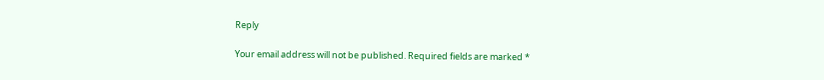Reply

Your email address will not be published. Required fields are marked *